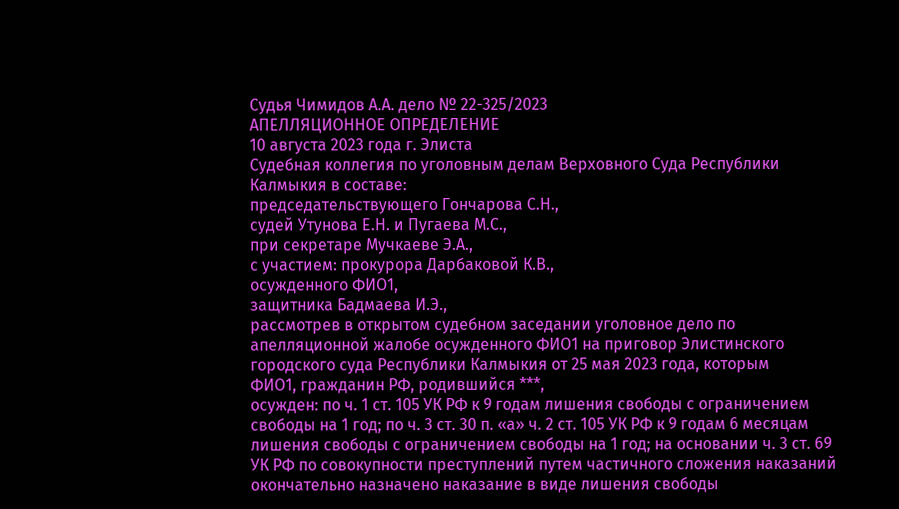Судья Чимидов А.А. дело № 22-325/2023
АПЕЛЛЯЦИОННОЕ ОПРЕДЕЛЕНИЕ
10 августа 2023 года г. Элиста
Судебная коллегия по уголовным делам Верховного Суда Республики Калмыкия в составе:
председательствующего Гончарова С.Н.,
судей Утунова Е.Н. и Пугаева М.С.,
при секретаре Мучкаеве Э.А.,
с участием: прокурора Дарбаковой К.В.,
осужденного ФИО1,
защитника Бадмаева И.Э.,
рассмотрев в открытом судебном заседании уголовное дело по апелляционной жалобе осужденного ФИО1 на приговор Элистинского городского суда Республики Калмыкия от 25 мая 2023 года, которым
ФИО1, гражданин РФ, родившийся ***,
осужден: по ч. 1 ст. 105 УК РФ к 9 годам лишения свободы с ограничением свободы на 1 год; по ч. 3 ст. 30 п. «а» ч. 2 ст. 105 УК РФ к 9 годам 6 месяцам лишения свободы с ограничением свободы на 1 год; на основании ч. 3 ст. 69 УК РФ по совокупности преступлений путем частичного сложения наказаний окончательно назначено наказание в виде лишения свободы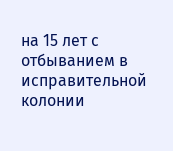на 15 лет с отбыванием в исправительной колонии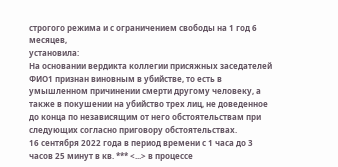строгого режима и с ограничением свободы на 1 год 6 месяцев,
установила:
На основании вердикта коллегии присяжных заседателей ФИО1 признан виновным в убийстве, то есть в умышленном причинении смерти другому человеку, а также в покушении на убийство трех лиц, не доведенное до конца по независящим от него обстоятельствам при следующих согласно приговору обстоятельствах.
16 сентября 2022 года в период времени с 1 часа до 3 часов 25 минут в кв. *** <...> в процессе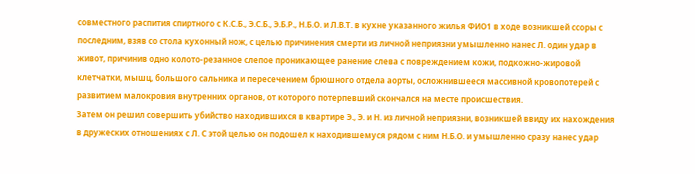совместного распития спиртного с К.С.Б., Э.С.Б., Э.Б.Р., Н.Б.О. и Л.В.Т. в кухне указанного жилья ФИО1 в ходе возникшей ссоры с последним, взяв со стола кухонный нож, с целью причинения смерти из личной неприязни умышленно нанес Л. один удар в живот, причинив одно колото-резанное слепое проникающее ранение слева с повреждением кожи, подкожно-жировой клетчатки, мышц, большого сальника и пересечением брюшного отдела аорты, осложнившееся массивной кровопотерей с развитием малокровия внутренних органов, от которого потерпевший скончался на месте происшествия.
Затем он решил совершить убийство находившихся в квартире Э., Э. и Н. из личной неприязни, возникшей ввиду их нахождения в дружеских отношениях с Л. С этой целью он подошел к находившемуся рядом с ним Н.Б.О. и умышленно сразу нанес удар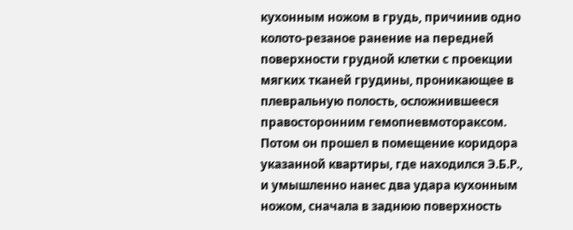кухонным ножом в грудь, причинив одно колото-резаное ранение на передней поверхности грудной клетки с проекции мягких тканей грудины, проникающее в плевральную полость, осложнившееся правосторонним гемопневмотораксом. Потом он прошел в помещение коридора указанной квартиры, где находился Э.Б.Р., и умышленно нанес два удара кухонным ножом, сначала в заднюю поверхность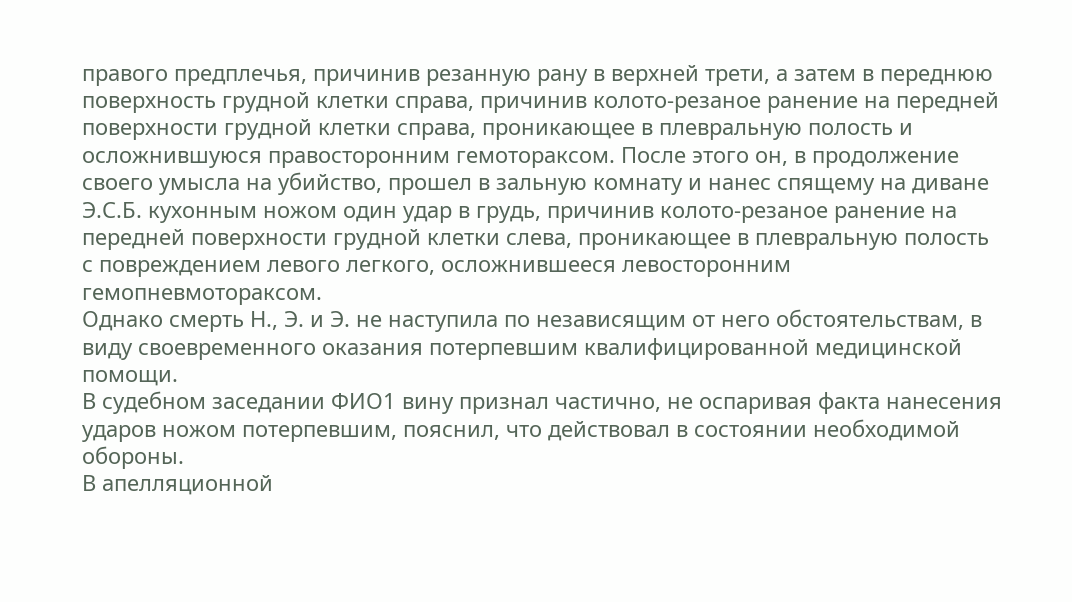правого предплечья, причинив резанную рану в верхней трети, а затем в переднюю поверхность грудной клетки справа, причинив колото-резаное ранение на передней поверхности грудной клетки справа, проникающее в плевральную полость и осложнившуюся правосторонним гемотораксом. После этого он, в продолжение своего умысла на убийство, прошел в зальную комнату и нанес спящему на диване Э.С.Б. кухонным ножом один удар в грудь, причинив колото-резаное ранение на передней поверхности грудной клетки слева, проникающее в плевральную полость с повреждением левого легкого, осложнившееся левосторонним гемопневмотораксом.
Однако смерть Н., Э. и Э. не наступила по независящим от него обстоятельствам, в виду своевременного оказания потерпевшим квалифицированной медицинской помощи.
В судебном заседании ФИО1 вину признал частично, не оспаривая факта нанесения ударов ножом потерпевшим, пояснил, что действовал в состоянии необходимой обороны.
В апелляционной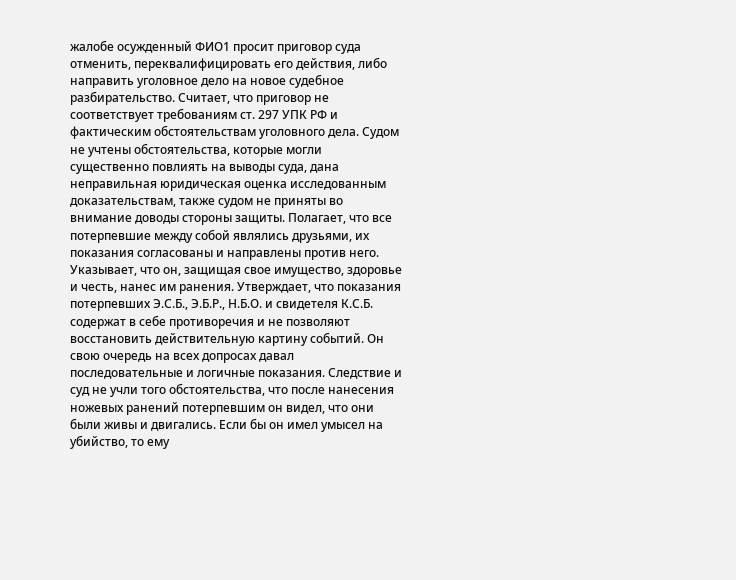жалобе осужденный ФИО1 просит приговор суда отменить, переквалифицировать его действия, либо направить уголовное дело на новое судебное разбирательство. Считает, что приговор не соответствует требованиям ст. 297 УПК РФ и фактическим обстоятельствам уголовного дела. Судом не учтены обстоятельства, которые могли существенно повлиять на выводы суда, дана неправильная юридическая оценка исследованным доказательствам, также судом не приняты во внимание доводы стороны защиты. Полагает, что все потерпевшие между собой являлись друзьями, их показания согласованы и направлены против него. Указывает, что он, защищая свое имущество, здоровье и честь, нанес им ранения. Утверждает, что показания потерпевших Э.С.Б., Э.Б.Р., Н.Б.О. и свидетеля К.С.Б. содержат в себе противоречия и не позволяют восстановить действительную картину событий. Он свою очередь на всех допросах давал последовательные и логичные показания. Следствие и суд не учли того обстоятельства, что после нанесения ножевых ранений потерпевшим он видел, что они были живы и двигались. Если бы он имел умысел на убийство, то ему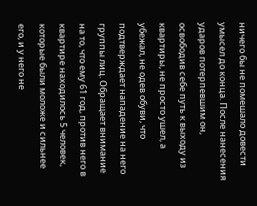ничего бы не помешало довести умысел до конца. После нанесения ударов потерпевшим он, освободив себе путь к выходу из квартиры, не просто ушел, а убежал, не одев обуви, что подтверждает нападение на него группы лиц. Обращает внимание на то, что ему 61 год, против него в квартире находилось 5 человек, которые были моложе и сильнее его, и у него не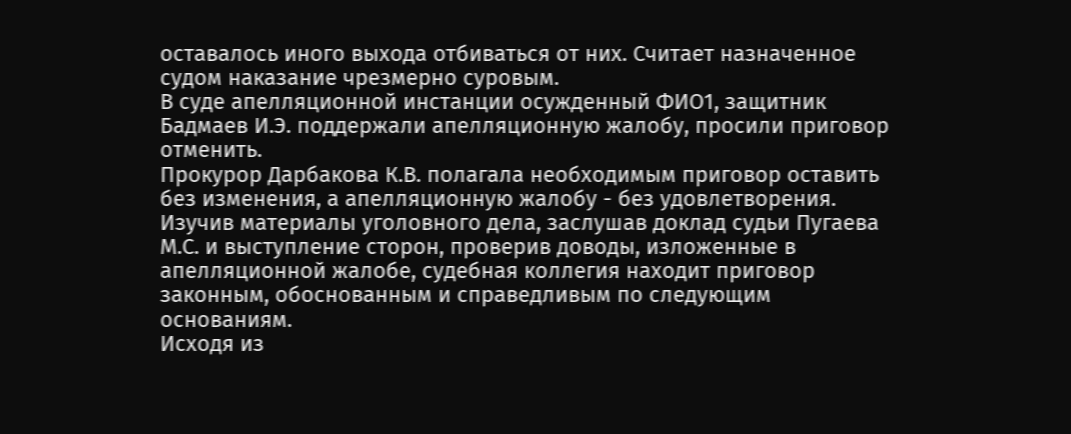оставалось иного выхода отбиваться от них. Считает назначенное судом наказание чрезмерно суровым.
В суде апелляционной инстанции осужденный ФИО1, защитник Бадмаев И.Э. поддержали апелляционную жалобу, просили приговор отменить.
Прокурор Дарбакова К.В. полагала необходимым приговор оставить без изменения, а апелляционную жалобу - без удовлетворения.
Изучив материалы уголовного дела, заслушав доклад судьи Пугаева М.С. и выступление сторон, проверив доводы, изложенные в апелляционной жалобе, судебная коллегия находит приговор законным, обоснованным и справедливым по следующим основаниям.
Исходя из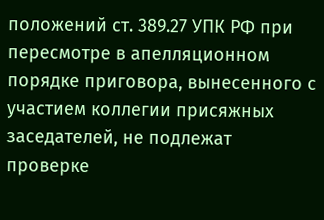положений ст. 389.27 УПК РФ при пересмотре в апелляционном порядке приговора, вынесенного с участием коллегии присяжных заседателей, не подлежат проверке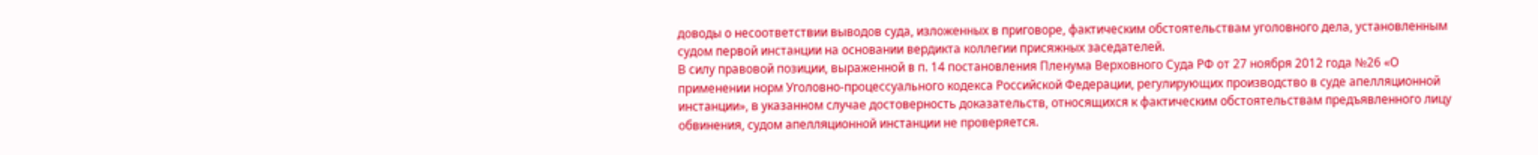доводы о несоответствии выводов суда, изложенных в приговоре, фактическим обстоятельствам уголовного дела, установленным судом первой инстанции на основании вердикта коллегии присяжных заседателей.
В силу правовой позиции, выраженной в п. 14 постановления Пленума Верховного Суда РФ от 27 ноября 2012 года №26 «О применении норм Уголовно-процессуального кодекса Российской Федерации, регулирующих производство в суде апелляционной инстанции», в указанном случае достоверность доказательств, относящихся к фактическим обстоятельствам предъявленного лицу обвинения, судом апелляционной инстанции не проверяется.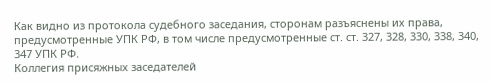Как видно из протокола судебного заседания, сторонам разъяснены их права, предусмотренные УПК РФ, в том числе предусмотренные ст. ст. 327, 328, 330, 338, 340, 347 УПК РФ.
Коллегия присяжных заседателей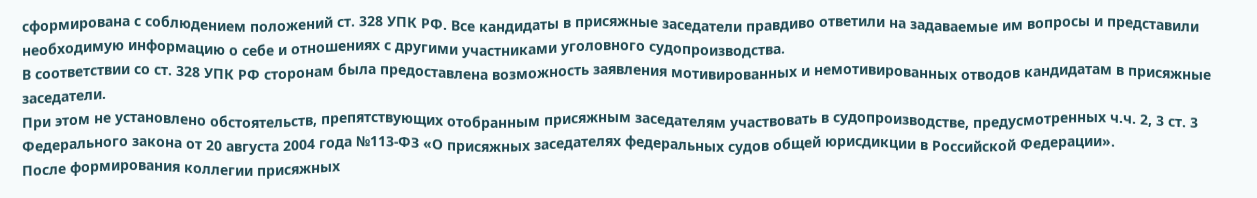сформирована с соблюдением положений ст. 328 УПК РФ. Все кандидаты в присяжные заседатели правдиво ответили на задаваемые им вопросы и представили необходимую информацию о себе и отношениях с другими участниками уголовного судопроизводства.
В соответствии со ст. 328 УПК РФ сторонам была предоставлена возможность заявления мотивированных и немотивированных отводов кандидатам в присяжные заседатели.
При этом не установлено обстоятельств, препятствующих отобранным присяжным заседателям участвовать в судопроизводстве, предусмотренных ч.ч. 2, 3 ст. 3 Федерального закона от 20 августа 2004 года №113-ФЗ «О присяжных заседателях федеральных судов общей юрисдикции в Российской Федерации».
После формирования коллегии присяжных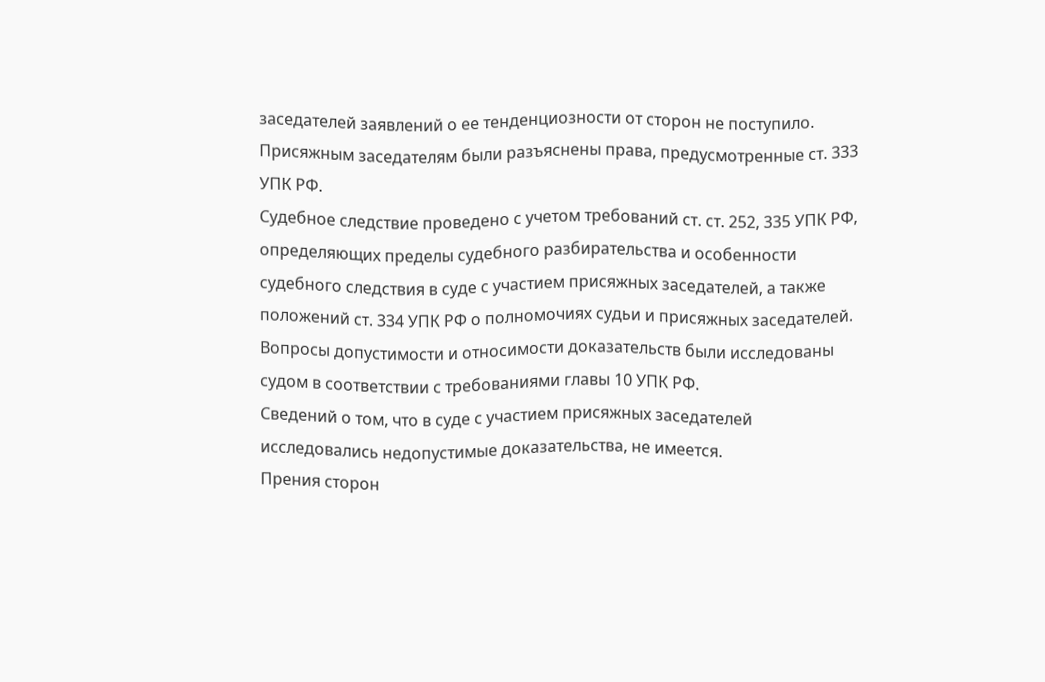заседателей заявлений о ее тенденциозности от сторон не поступило.
Присяжным заседателям были разъяснены права, предусмотренные ст. 333 УПК РФ.
Судебное следствие проведено с учетом требований ст. cт. 252, 335 УПК РФ, определяющих пределы судебного разбирательства и особенности судебного следствия в суде с участием присяжных заседателей, а также положений ст. 334 УПК РФ о полномочиях судьи и присяжных заседателей.
Вопросы допустимости и относимости доказательств были исследованы судом в соответствии с требованиями главы 10 УПК РФ.
Сведений о том, что в суде с участием присяжных заседателей исследовались недопустимые доказательства, не имеется.
Прения сторон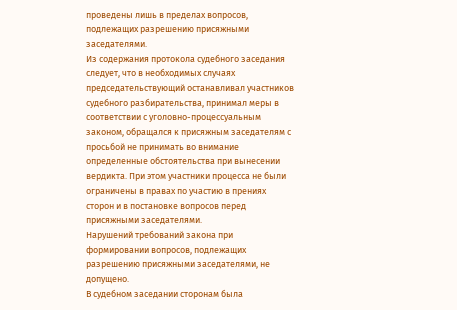проведены лишь в пределах вопросов, подлежащих разрешению присяжными заседателями.
Из содержания протокола судебного заседания следует, что в необходимых случаях председательствующий останавливал участников судебного разбирательства, принимал меры в соответствии с уголовно-процессуальным законом, обращался к присяжным заседателям с просьбой не принимать во внимание определенные обстоятельства при вынесении вердикта. При этом участники процесса не были ограничены в правах по участию в прениях сторон и в постановке вопросов перед присяжными заседателями.
Нарушений требований закона при формировании вопросов, подлежащих разрешению присяжными заседателями, не допущено.
В судебном заседании сторонам была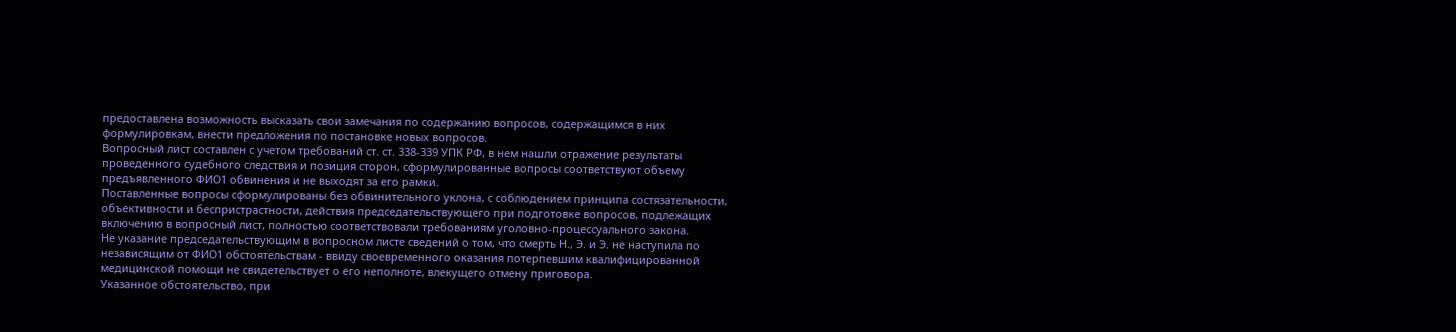предоставлена возможность высказать свои замечания по содержанию вопросов, содержащимся в них формулировкам, внести предложения по постановке новых вопросов.
Вопросный лист составлен с учетом требований ст. ст. 338-339 УПК РФ, в нем нашли отражение результаты проведенного судебного следствия и позиция сторон, сформулированные вопросы соответствуют объему предъявленного ФИО1 обвинения и не выходят за его рамки.
Поставленные вопросы сформулированы без обвинительного уклона, с соблюдением принципа состязательности, объективности и беспристрастности, действия председательствующего при подготовке вопросов, подлежащих включению в вопросный лист, полностью соответствовали требованиям уголовно-процессуального закона.
Не указание председательствующим в вопросном листе сведений о том, что смерть Н., Э. и Э. не наступила по независящим от ФИО1 обстоятельствам - ввиду своевременного оказания потерпевшим квалифицированной медицинской помощи не свидетельствует о его неполноте, влекущего отмену приговора.
Указанное обстоятельство, при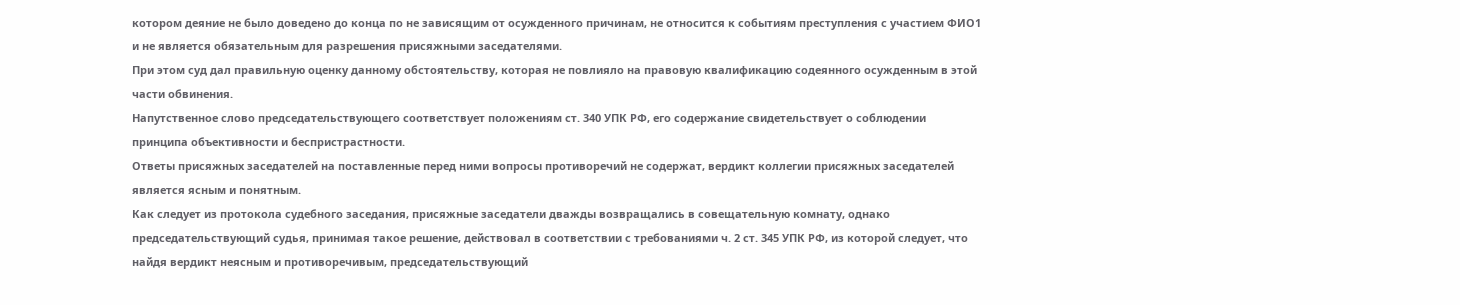котором деяние не было доведено до конца по не зависящим от осужденного причинам, не относится к событиям преступления с участием ФИО1 и не является обязательным для разрешения присяжными заседателями.
При этом суд дал правильную оценку данному обстоятельству, которая не повлияло на правовую квалификацию содеянного осужденным в этой части обвинения.
Напутственное слово председательствующего соответствует положениям ст. 340 УПК РФ, его содержание свидетельствует о соблюдении принципа объективности и беспристрастности.
Ответы присяжных заседателей на поставленные перед ними вопросы противоречий не содержат, вердикт коллегии присяжных заседателей является ясным и понятным.
Как следует из протокола судебного заседания, присяжные заседатели дважды возвращались в совещательную комнату, однако председательствующий судья, принимая такое решение, действовал в соответствии с требованиями ч. 2 ст. 345 УПК РФ, из которой следует, что найдя вердикт неясным и противоречивым, председательствующий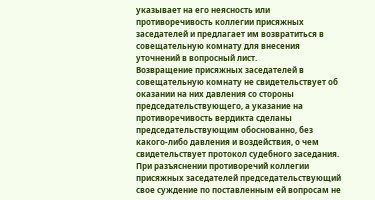указывает на его неясность или противоречивость коллегии присяжных заседателей и предлагает им возвратиться в совещательную комнату для внесения уточнений в вопросный лист.
Возвращение присяжных заседателей в совещательную комнату не свидетельствует об оказании на них давления со стороны председательствующего, а указание на противоречивость вердикта сделаны председательствующим обоснованно, без какого-либо давления и воздействия, о чем свидетельствует протокол судебного заседания.
При разъяснении противоречий коллегии присяжных заседателей председательствующий свое суждение по поставленным ей вопросам не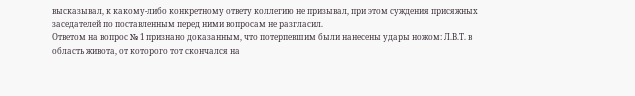высказывал, к какому-либо конкретному ответу коллегию не призывал, при этом суждения присяжных заседателей по поставленным перед ними вопросам не разгласил.
Ответом на вопрос № 1 признано доказанным, что потерпевшим были нанесены удары ножом: Л.В.Т. в область живота, от которого тот скончался на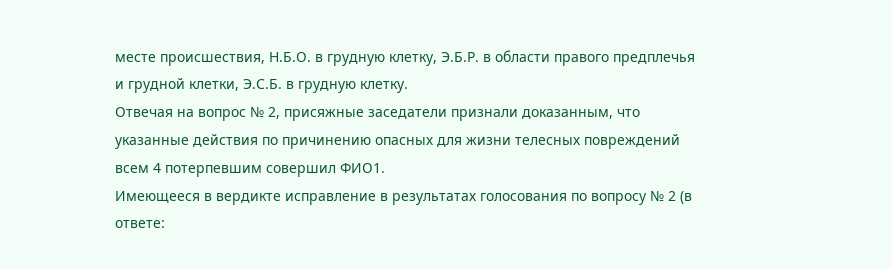месте происшествия, Н.Б.О. в грудную клетку, Э.Б.Р. в области правого предплечья и грудной клетки, Э.С.Б. в грудную клетку.
Отвечая на вопрос № 2, присяжные заседатели признали доказанным, что указанные действия по причинению опасных для жизни телесных повреждений всем 4 потерпевшим совершил ФИО1.
Имеющееся в вердикте исправление в результатах голосования по вопросу № 2 (в ответе: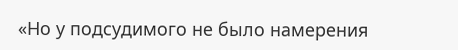«Но у подсудимого не было намерения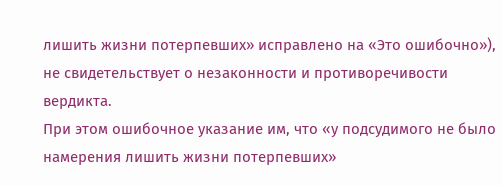лишить жизни потерпевших» исправлено на «Это ошибочно»), не свидетельствует о незаконности и противоречивости вердикта.
При этом ошибочное указание им, что «у подсудимого не было намерения лишить жизни потерпевших»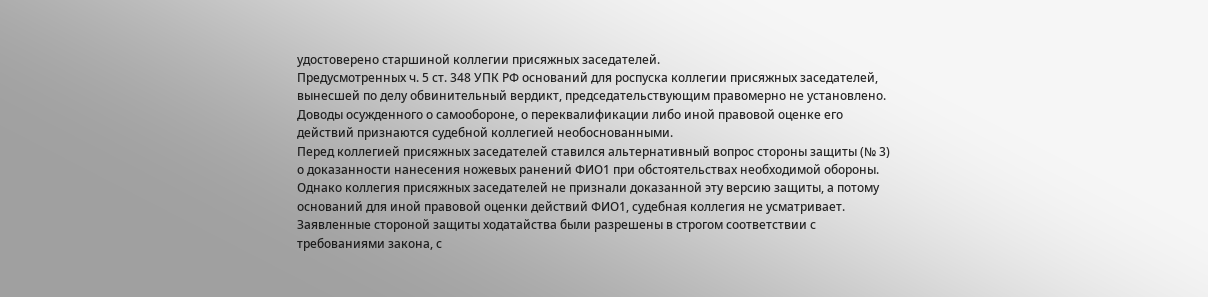удостоверено старшиной коллегии присяжных заседателей.
Предусмотренных ч. 5 ст. 348 УПК РФ оснований для роспуска коллегии присяжных заседателей, вынесшей по делу обвинительный вердикт, председательствующим правомерно не установлено.
Доводы осужденного о самообороне, о переквалификации либо иной правовой оценке его действий признаются судебной коллегией необоснованными.
Перед коллегией присяжных заседателей ставился альтернативный вопрос стороны защиты (№ 3) о доказанности нанесения ножевых ранений ФИО1 при обстоятельствах необходимой обороны.
Однако коллегия присяжных заседателей не признали доказанной эту версию защиты, а потому оснований для иной правовой оценки действий ФИО1, судебная коллегия не усматривает.
Заявленные стороной защиты ходатайства были разрешены в строгом соответствии с требованиями закона, с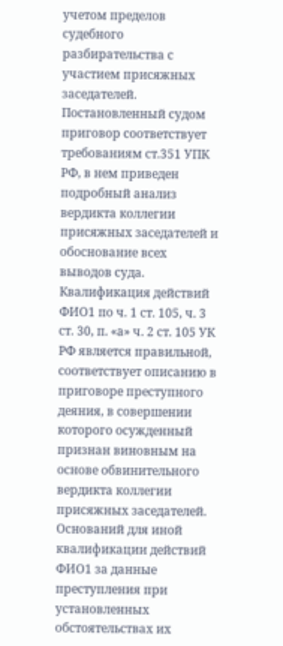учетом пределов судебного разбирательства с участием присяжных заседателей.
Постановленный судом приговор соответствует требованиям ст.351 УПК РФ, в нем приведен подробный анализ вердикта коллегии присяжных заседателей и обоснование всех выводов суда.
Квалификация действий ФИО1 по ч. 1 ст. 105, ч. 3 ст. 30, п. «а» ч. 2 ст. 105 УК РФ является правильной, соответствует описанию в приговоре преступного деяния, в совершении которого осужденный признан виновным на основе обвинительного вердикта коллегии присяжных заседателей.
Оснований для иной квалификации действий ФИО1 за данные преступления при установленных обстоятельствах их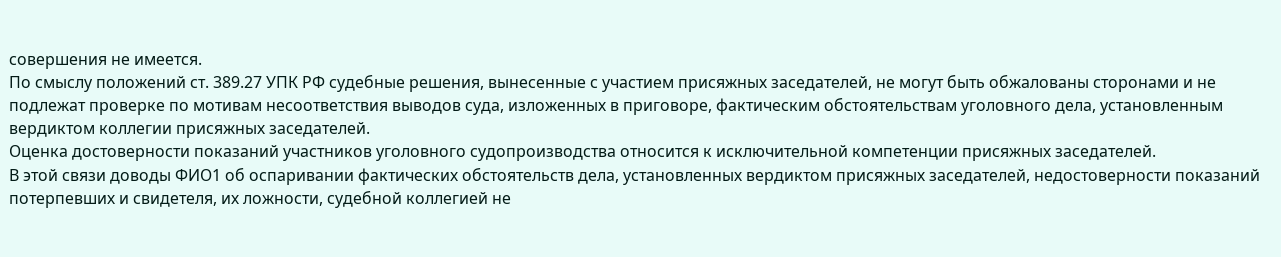совершения не имеется.
По смыслу положений ст. 389.27 УПК РФ судебные решения, вынесенные с участием присяжных заседателей, не могут быть обжалованы сторонами и не подлежат проверке по мотивам несоответствия выводов суда, изложенных в приговоре, фактическим обстоятельствам уголовного дела, установленным вердиктом коллегии присяжных заседателей.
Оценка достоверности показаний участников уголовного судопроизводства относится к исключительной компетенции присяжных заседателей.
В этой связи доводы ФИО1 об оспаривании фактических обстоятельств дела, установленных вердиктом присяжных заседателей, недостоверности показаний потерпевших и свидетеля, их ложности, судебной коллегией не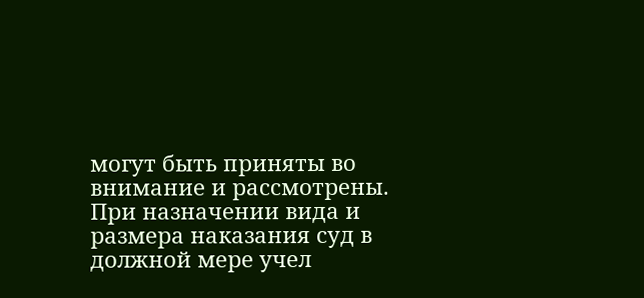могут быть приняты во внимание и рассмотрены.
При назначении вида и размера наказания суд в должной мере учел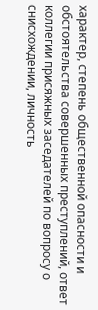характер, степень общественной опасности и обстоятельства совершенных преступлений, ответ коллегии присяжных заседателей по вопросу о снисхождении, личность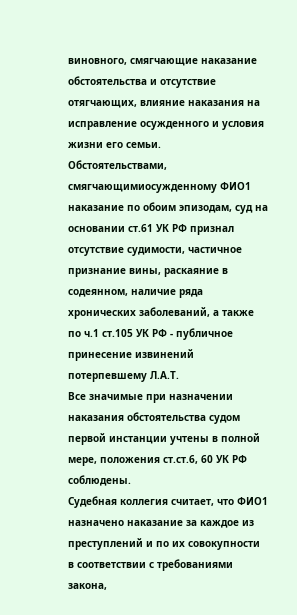виновного, смягчающие наказание обстоятельства и отсутствие отягчающих, влияние наказания на исправление осужденного и условия жизни его семьи.
Обстоятельствами, смягчающимиосужденному ФИО1 наказание по обоим эпизодам, суд на основании ст.61 УК РФ признал отсутствие судимости, частичное признание вины, раскаяние в содеянном, наличие ряда хронических заболеваний, а также по ч.1 ст.105 УК РФ - публичное принесение извинений потерпевшему Л.А.Т.
Все значимые при назначении наказания обстоятельства судом первой инстанции учтены в полной мере, положения ст.ст.6, 60 УК РФ соблюдены.
Судебная коллегия считает, что ФИО1 назначено наказание за каждое из преступлений и по их совокупности в соответствии с требованиями закона,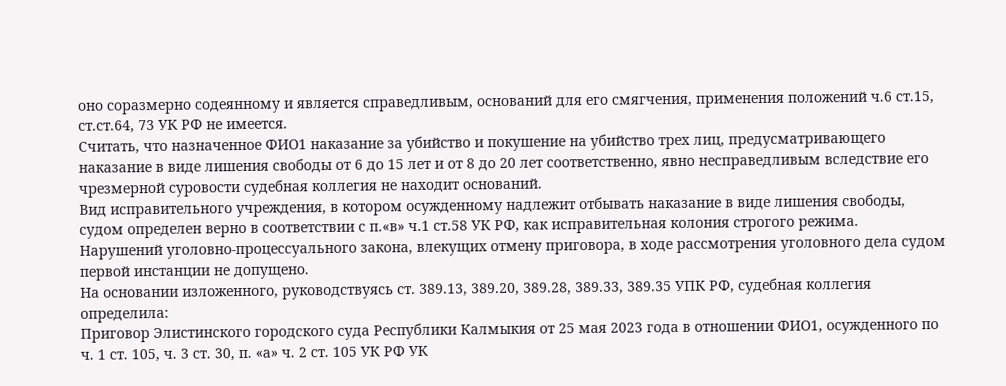оно соразмерно содеянному и является справедливым, оснований для его смягчения, применения положений ч.6 ст.15, ст.ст.64, 73 УК РФ не имеется.
Считать, что назначенное ФИО1 наказание за убийство и покушение на убийство трех лиц, предусматривающего наказание в виде лишения свободы от 6 до 15 лет и от 8 до 20 лет соответственно, явно несправедливым вследствие его чрезмерной суровости судебная коллегия не находит оснований.
Вид исправительного учреждения, в котором осужденному надлежит отбывать наказание в виде лишения свободы, судом определен верно в соответствии с п.«в» ч.1 ст.58 УК РФ, как исправительная колония строгого режима.
Нарушений уголовно-процессуального закона, влекущих отмену приговора, в ходе рассмотрения уголовного дела судом первой инстанции не допущено.
На основании изложенного, руководствуясь ст. 389.13, 389.20, 389.28, 389.33, 389.35 УПК РФ, судебная коллегия
определила:
Приговор Элистинского городского суда Республики Калмыкия от 25 мая 2023 года в отношении ФИО1, осужденного по ч. 1 ст. 105, ч. 3 ст. 30, п. «а» ч. 2 ст. 105 УК РФ УК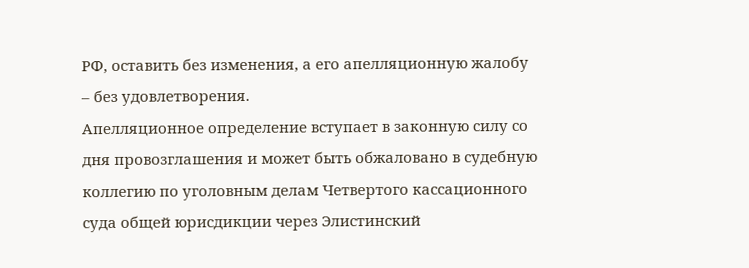РФ, оставить без изменения, а его апелляционную жалобу – без удовлетворения.
Апелляционное определение вступает в законную силу со дня провозглашения и может быть обжаловано в судебную коллегию по уголовным делам Четвертого кассационного суда общей юрисдикции через Элистинский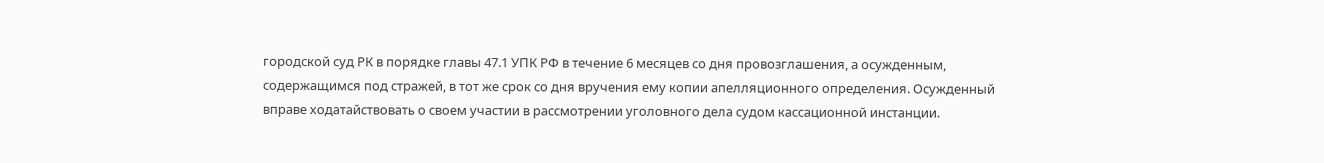городской суд РК в порядке главы 47.1 УПК РФ в течение 6 месяцев со дня провозглашения, а осужденным, содержащимся под стражей, в тот же срок со дня вручения ему копии апелляционного определения. Осужденный вправе ходатайствовать о своем участии в рассмотрении уголовного дела судом кассационной инстанции.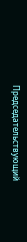Председательствующий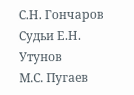С.Н. Гончаров
Судьи Е.Н. Утунов
М.С. Пугаев